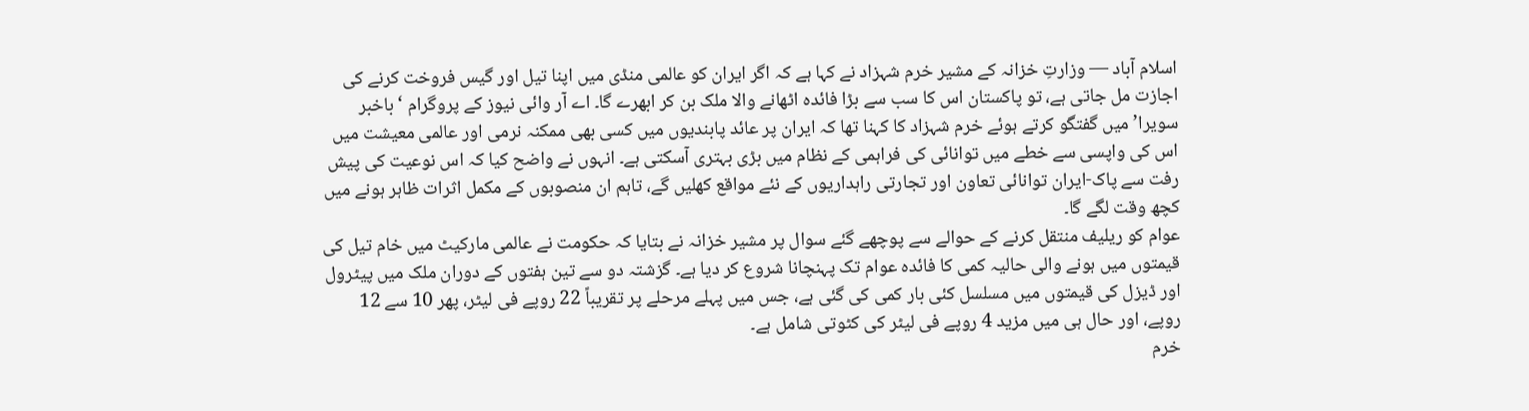اسلام آباد — وزارتِ خزانہ کے مشیر خرم شہزاد نے کہا ہے کہ اگر ایران کو عالمی منڈی میں اپنا تیل اور گیس فروخت کرنے کی اجازت مل جاتی ہے، تو پاکستان اس کا سب سے بڑا فائدہ اٹھانے والا ملک بن کر ابھرے گا۔ اے آر وائی نیوز کے پروگرام ‘باخبر سویرا’ میں گفتگو کرتے ہوئے خرم شہزاد کا کہنا تھا کہ ایران پر عائد پابندیوں میں کسی بھی ممکنہ نرمی اور عالمی معیشت میں اس کی واپسی سے خطے میں توانائی کی فراہمی کے نظام میں بڑی بہتری آسکتی ہے۔ انہوں نے واضح کیا کہ اس نوعیت کی پیش رفت سے پاک-ایران توانائی تعاون اور تجارتی راہداریوں کے نئے مواقع کھلیں گے، تاہم ان منصوبوں کے مکمل اثرات ظاہر ہونے میں کچھ وقت لگے گا۔
عوام کو ریلیف منتقل کرنے کے حوالے سے پوچھے گئے سوال پر مشیر خزانہ نے بتایا کہ حکومت نے عالمی مارکیٹ میں خام تیل کی قیمتوں میں ہونے والی حالیہ کمی کا فائدہ عوام تک پہنچانا شروع کر دیا ہے۔ گزشتہ دو سے تین ہفتوں کے دوران ملک میں پیٹرول اور ڈیزل کی قیمتوں میں مسلسل کئی بار کمی کی گئی ہے، جس میں پہلے مرحلے پر تقریباً 22 روپے فی لیٹر، پھر 10 سے 12 روپے، اور حال ہی میں مزید 4 روپے فی لیٹر کی کٹوتی شامل ہے۔
خرم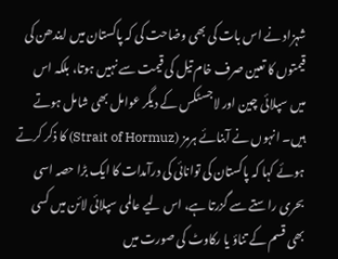شہزاد نے اس بات کی بھی وضاحت کی کہ پاکستان میں ایندھن کی قیمتوں کا تعین صرف خام تیل کی قیمت سے نہیں ہوتا، بلکہ اس میں سپلائی چین اور لاجسٹکس کے دیگر عوامل بھی شامل ہوتے ہیں۔ انہوں نے آبنائے ہرمز (Strait of Hormuz) کا ذکر کرتے ہوئے کہا کہ پاکستان کی توانائی کی درآمدات کا ایک بڑا حصہ اسی بحری راستے سے گزرتا ہے، اس لیے عالمی سپلائی لائن میں کسی بھی قسم کے تناؤ یا رکاوٹ کی صورت میں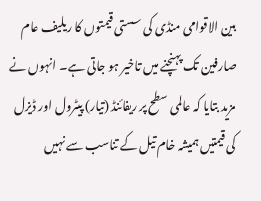بین الاقوامی منڈی کی سستی قیمتوں کا ریلیف عام صارفین تک پہنچنے میں تاخیر ہو جاتی ہے۔ انہوں نے مزید بتایا کہ عالمی سطح پر ریفائنڈ (تیار) پیٹرول اور ڈیزل کی قیمتیں ہمیشہ خام تیل کے تناسب سے نہیں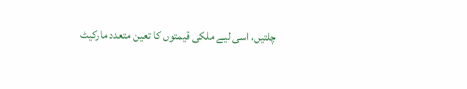چلتیں، اسی لیے ملکی قیمتوں کا تعین متعدد مارکیٹ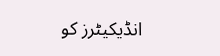انڈیکیٹرز کو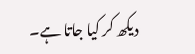دیکھ کر کیا جاتا ہے۔